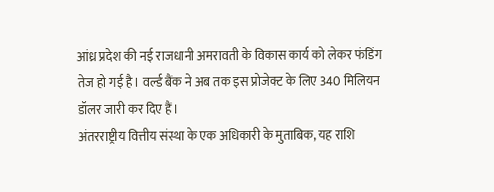आंध्र प्रदेश की नई राजधानी अमरावती के विकास कार्य को लेकर फंडिंग तेज हो गई है। वर्ल्ड बैंक ने अब तक इस प्रोजेक्ट के लिए 340 मिलियन डॉलर जारी कर दिए हैं।
अंतरराष्ट्रीय वित्तीय संस्था के एक अधिकारी के मुताबिक, यह राशि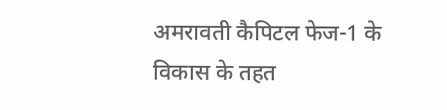अमरावती कैपिटल फेज-1 के विकास के तहत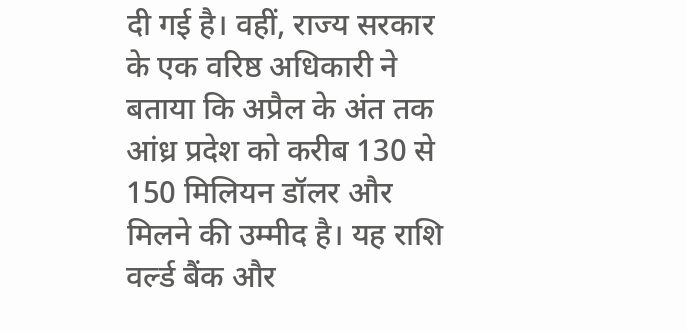दी गई है। वहीं, राज्य सरकार के एक वरिष्ठ अधिकारी ने बताया कि अप्रैल के अंत तक आंध्र प्रदेश को करीब 130 से 150 मिलियन डॉलर और मिलने की उम्मीद है। यह राशि वर्ल्ड बैंक और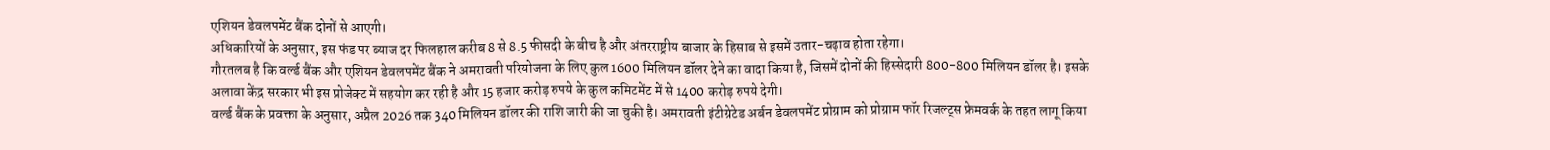एशियन डेवलपमेंट बैंक दोनों से आएगी।
अधिकारियों के अनुसार, इस फंड पर ब्याज दर फिलहाल करीब 8 से 8.5 फीसदी के बीच है और अंतरराष्ट्रीय बाजार के हिसाब से इसमें उतार-चढ़ाव होता रहेगा।
गौरतलब है कि वर्ल्ड बैंक और एशियन डेवलपमेंट बैंक ने अमरावती परियोजना के लिए कुल 1600 मिलियन डॉलर देने का वादा किया है, जिसमें दोनों की हिस्सेदारी 800-800 मिलियन डॉलर है। इसके अलावा केंद्र सरकार भी इस प्रोजेक्ट में सहयोग कर रही है और 15 हजार करोड़ रुपये के कुल कमिटमेंट में से 1400 करोड़ रुपये देगी।
वर्ल्ड बैंक के प्रवक्ता के अनुसार, अप्रैल 2026 तक 340 मिलियन डॉलर की राशि जारी की जा चुकी है। अमरावती इंटीग्रेटेड अर्बन डेवलपमेंट प्रोग्राम को प्रोग्राम फॉर रिजल्ट्स फ्रेमवर्क के तहत लागू किया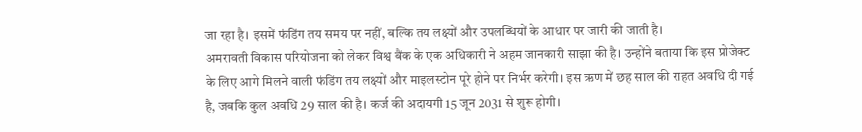जा रहा है। इसमें फंडिंग तय समय पर नहीं, बल्कि तय लक्ष्यों और उपलब्धियों के आधार पर जारी की जाती है।
अमरावती विकास परियोजना को लेकर विश्व बैंक के एक अधिकारी ने अहम जानकारी साझा की है। उन्होंने बताया कि इस प्रोजेक्ट के लिए आगे मिलने वाली फंडिंग तय लक्ष्यों और माइलस्टोन पूरे होने पर निर्भर करेगी। इस ऋण में छह साल की राहत अवधि दी गई है, जबकि कुल अवधि 29 साल की है। कर्ज की अदायगी 15 जून 2031 से शुरू होगी।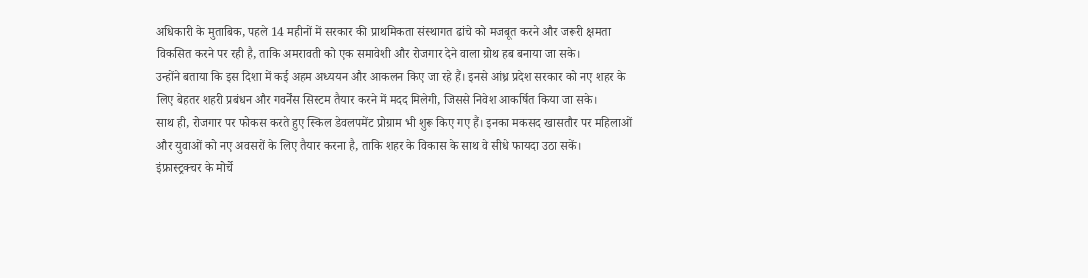अधिकारी के मुताबिक, पहले 14 महीनों में सरकार की प्राथमिकता संस्थागत ढांचे को मजबूत करने और जरूरी क्षमता विकसित करने पर रही है, ताकि अमरावती को एक समावेशी और रोजगार देने वाला ग्रोथ हब बनाया जा सके।
उन्होंने बताया कि इस दिशा में कई अहम अध्ययन और आकलन किए जा रहे हैं। इनसे आंध्र प्रदेश सरकार को नए शहर के लिए बेहतर शहरी प्रबंधन और गवर्नेंस सिस्टम तैयार करने में मदद मिलेगी, जिससे निवेश आकर्षित किया जा सके।
साथ ही, रोजगार पर फोकस करते हुए स्किल डेवलपमेंट प्रोग्राम भी शुरू किए गए हैं। इनका मकसद खासतौर पर महिलाओं और युवाओं को नए अवसरों के लिए तैयार करना है, ताकि शहर के विकास के साथ वे सीधे फायदा उठा सकें।
इंफ्रास्ट्रक्चर के मोर्चे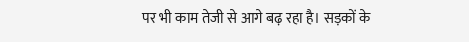पर भी काम तेजी से आगे बढ़ रहा है। सड़कों के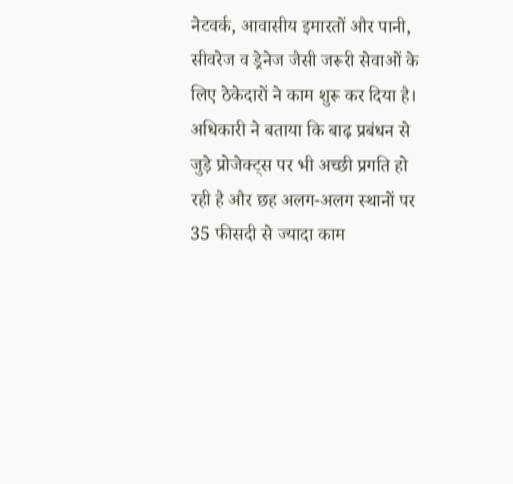नेटवर्क, आवासीय इमारतों और पानी, सीवरेज व ड्रेनेज जैसी जरूरी सेवाओं के लिए ठेकेदारों ने काम शुरू कर दिया है।
अधिकारी ने बताया कि बाढ़ प्रबंधन से जुड़े प्रोजेक्ट्स पर भी अच्छी प्रगति हो रही है और छह अलग-अलग स्थानों पर 35 फीसदी से ज्यादा काम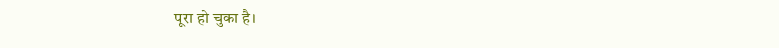पूरा हो चुका है।